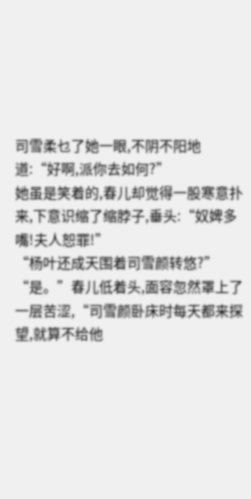司雪柔乜了她一眼,不阴不阳地道:“好啊,派你去如何?”
她虽是笑着的,春儿却觉得一股寒意扑来,下意识缩了缩脖子,垂头:“奴婢多嘴!夫人恕罪!”
“杨叶还成天围着司雪颜转悠?”
“是。”春儿低着头,面容忽然罩上了一层苦涩,“司雪颜卧床时每天都来探望,就算不给他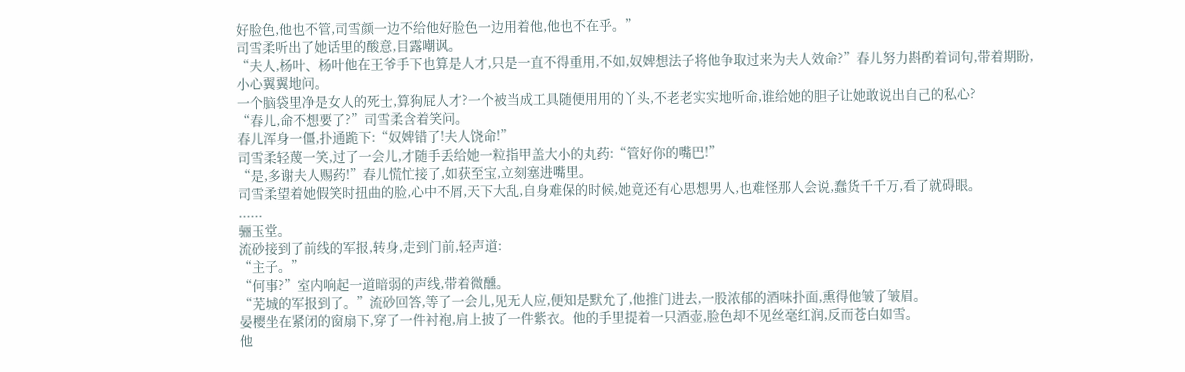好脸色,他也不管,司雪颜一边不给他好脸色一边用着他,他也不在乎。”
司雪柔听出了她话里的酸意,目露嘲讽。
“夫人,杨叶、杨叶他在王爷手下也算是人才,只是一直不得重用,不如,奴婢想法子将他争取过来为夫人效命?”春儿努力斟酌着词句,带着期盼,小心翼翼地问。
一个脑袋里净是女人的死士,算狗屁人才?一个被当成工具随便用用的丫头,不老老实实地听命,谁给她的胆子让她敢说出自己的私心?
“春儿,命不想要了?”司雪柔含着笑问。
春儿浑身一僵,扑通跪下:“奴婢错了!夫人饶命!”
司雪柔轻蔑一笑,过了一会儿,才随手丢给她一粒指甲盖大小的丸药:“管好你的嘴巴!”
“是,多谢夫人赐药!”春儿慌忙接了,如获至宝,立刻塞进嘴里。
司雪柔望着她假笑时扭曲的脸,心中不屑,天下大乱,自身难保的时候,她竟还有心思想男人,也难怪那人会说,蠢货千千万,看了就碍眼。
......
骊玉堂。
流砂接到了前线的军报,转身,走到门前,轻声道:
“主子。”
“何事?”室内响起一道暗弱的声线,带着微醺。
“芜城的军报到了。”流砂回答,等了一会儿,见无人应,便知是默允了,他推门进去,一股浓郁的酒味扑面,熏得他皱了皱眉。
晏樱坐在紧闭的窗扇下,穿了一件衬袍,肩上披了一件紫衣。他的手里提着一只酒壶,脸色却不见丝毫红润,反而苍白如雪。
他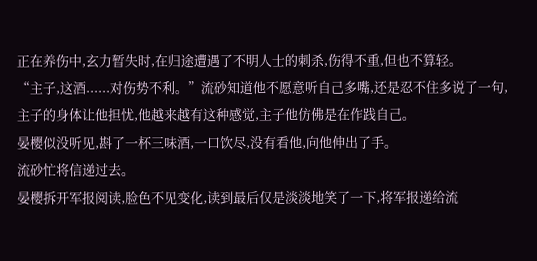正在养伤中,玄力暂失时,在归途遭遇了不明人士的刺杀,伤得不重,但也不算轻。
“主子,这酒......对伤势不利。”流砂知道他不愿意听自己多嘴,还是忍不住多说了一句,主子的身体让他担忧,他越来越有这种感觉,主子他仿佛是在作践自己。
晏樱似没听见,斟了一杯三味酒,一口饮尽,没有看他,向他伸出了手。
流砂忙将信递过去。
晏樱拆开军报阅读,脸色不见变化,读到最后仅是淡淡地笑了一下,将军报递给流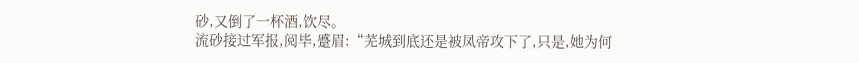砂,又倒了一杯酒,饮尽。
流砂接过军报,阅毕,蹙眉:“芜城到底还是被凤帝攻下了,只是,她为何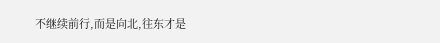不继续前行,而是向北,往东才是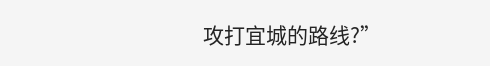攻打宜城的路线?”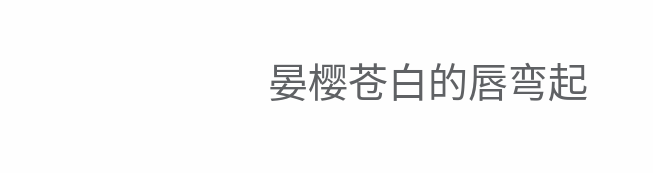晏樱苍白的唇弯起